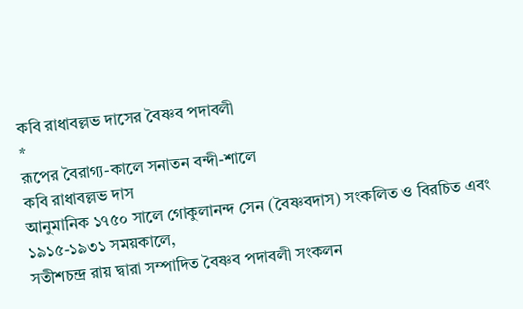কবি রাধাবল্লভ দাসের বৈষ্ণব পদাবলী
*
রূপের বৈরাগ্য-কালে সনাতন বন্দী-শালে
কবি রাধাবল্লভ দাস
আনুমানিক ১৭৫০ সালে গোকুলানন্দ সেন (বৈষ্ণবদাস) সংকলিত ও বিরচিত এবং ১৯১৫-১৯৩১ সময়কালে,
সতীশচন্দ্র রায় দ্বারা সম্পাদিত বৈষ্ণব পদাবলী সংকলন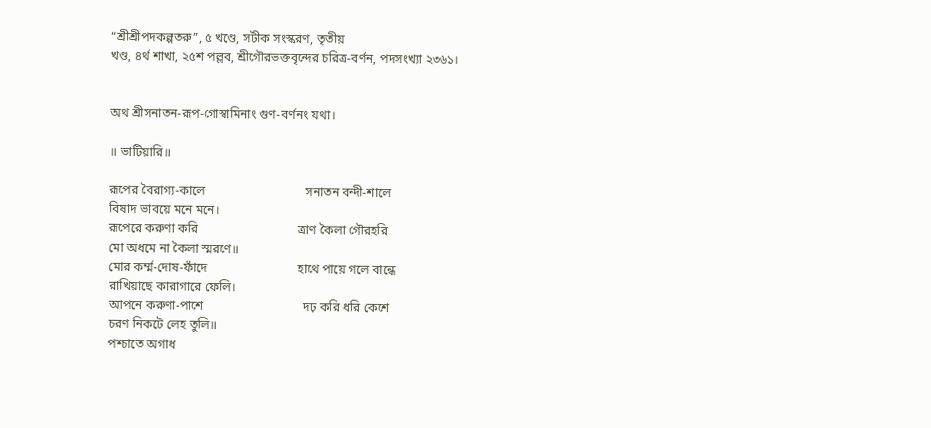“শ্রীশ্রীপদকল্পতরু”, ৫ খণ্ডে, সটীক সংস্করণ, তৃতীয়
খণ্ড, ৪র্থ শাখা, ২৫শ পল্লব, শ্রীগৌরভক্তবৃন্দের চরিত্র-বর্ণন, পদসংখ্যা ২৩৬১।


অথ শ্রীসনাতন-রূপ-গোস্বামিনাং গুণ-বর্ণনং যথা।

॥ ভাটিয়ারি॥

রূপের বৈরাগ্য-কালে                                সনাতন বন্দী-শালে
বিষাদ ভাবয়ে মনে মনে।
রূপেরে করুণা করি                                ত্রাণ কৈলা গৌরহরি
মো অধমে না কৈলা স্মরণে॥
মোর কর্ম্ম-দোষ-ফাঁদে                             হাথে পায়ে গলে বান্ধে
রাখিয়াছে কারাগারে ফেলি।
আপনে করুণা-পাশে                                দঢ় করি ধরি কেশে
চরণ নিকটে লেহ তুলি॥
পশ্চাতে অগাধ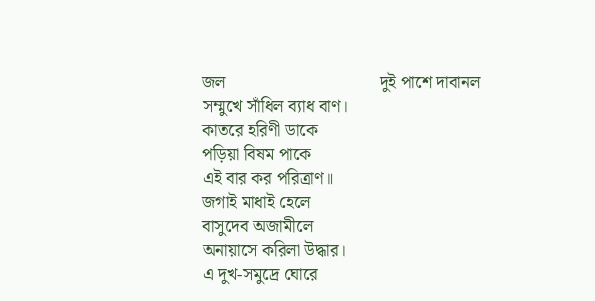জল                                   দুই পাশে দাবানল
সম্মুখে সাঁধিল ব্যাধ বাণ।
কাতরে হরিণী ডাকে                                পড়িয়া বিষম পাকে
এই বার কর পরিত্রাণ॥
জগাই মাধাই হেলে                                   বাসুদেব অজামীলে
অনায়াসে করিলা উদ্ধার।
এ দুখ-সমুদ্রে ঘোরে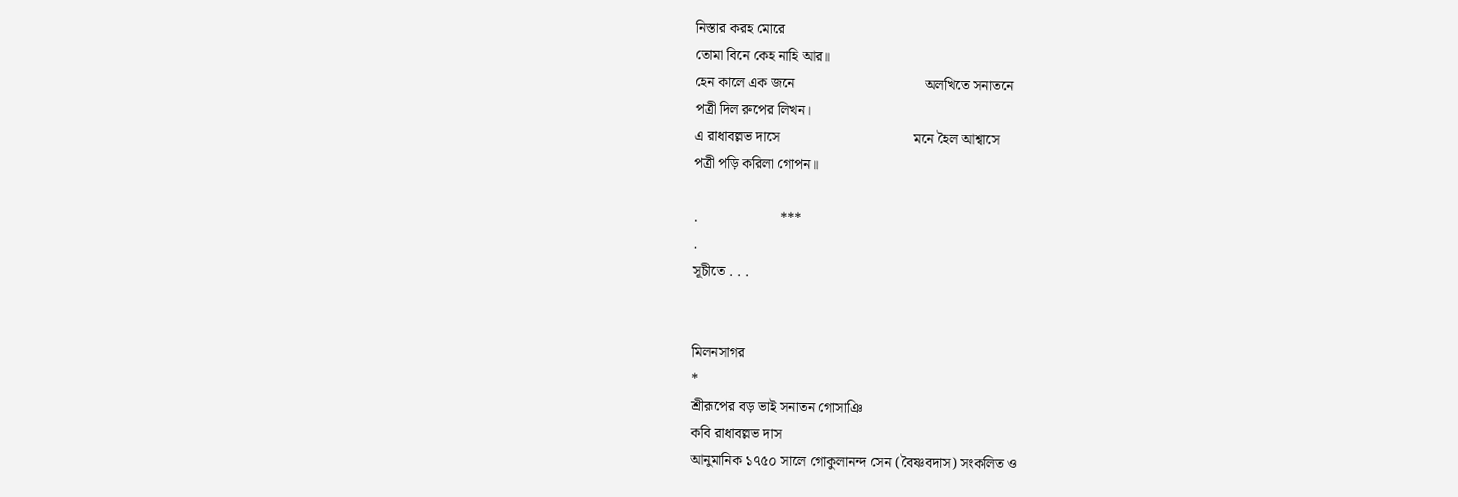নিস্তার করহ মোরে
তোমা বিনে কেহ নাহি আর॥
হেন কালে এক জনে                                    অলখিতে সনাতনে
পত্রী দিল রুপের লিখন।
এ রাধাবল্লভ দাসে                                     মনে হৈল আশ্বাসে
পত্রী পড়ি করিলা গোপন॥

.                       ***
.
সূচীতে . . .


মিলনসাগর
*
শ্রীরূপের বড় ভাই সনাতন গোসাঞি
কবি রাধাবল্লভ দাস
আনুমানিক ১৭৫০ সালে গোকুলানন্দ সেন (বৈষ্ণবদাস) সংকলিত ও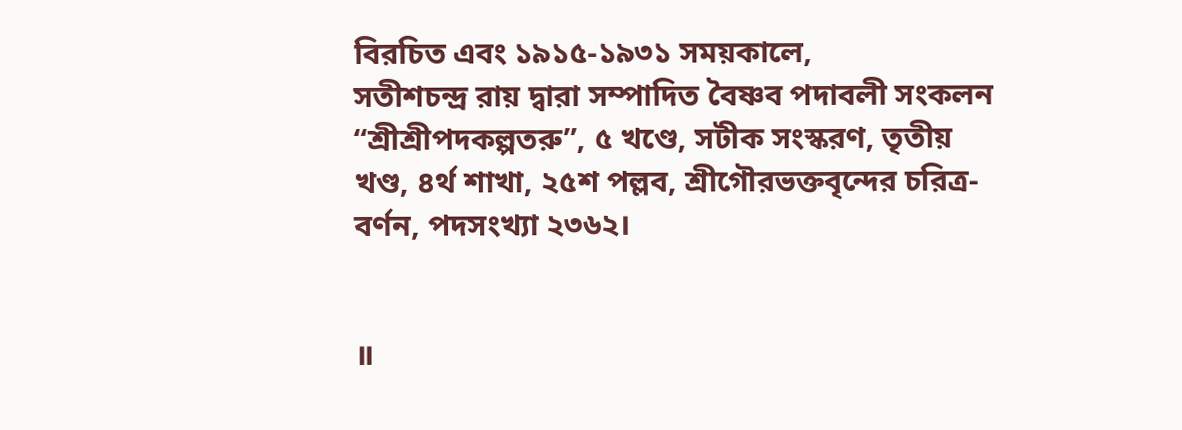বিরচিত এবং ১৯১৫-১৯৩১ সময়কালে,
সতীশচন্দ্র রায় দ্বারা সম্পাদিত বৈষ্ণব পদাবলী সংকলন “শ্রীশ্রীপদকল্পতরু”, ৫ খণ্ডে, সটীক সংস্করণ, তৃতীয়
খণ্ড, ৪র্থ শাখা, ২৫শ পল্লব, শ্রীগৌরভক্তবৃন্দের চরিত্র-বর্ণন, পদসংখ্যা ২৩৬২।


॥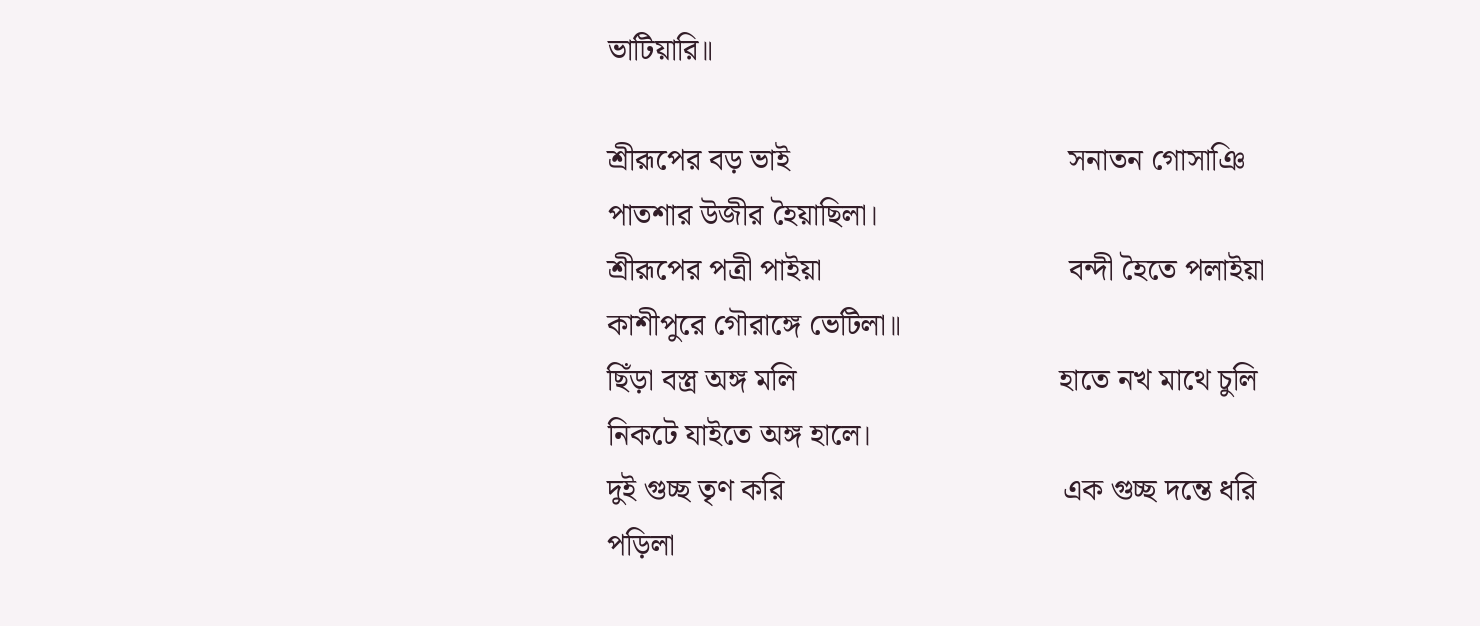ভাটিয়ারি॥

শ্রীরূপের বড় ভাই                                    সনাতন গোসাঞি
পাতশার উজীর হৈয়াছিলা।
শ্রীরূপের পত্রী পাইয়া                                বন্দী হৈতে পলাইয়া
কাশীপুরে গৌরাঙ্গে ভেটিলা॥
ছিঁড়া বস্ত্র অঙ্গ মলি                                  হাতে নখ মাথে চুলি
নিকটে যাইতে অঙ্গ হালে।
দুই গুচ্ছ তৃণ করি                                    এক গুচ্ছ দন্তে ধরি
পড়িলা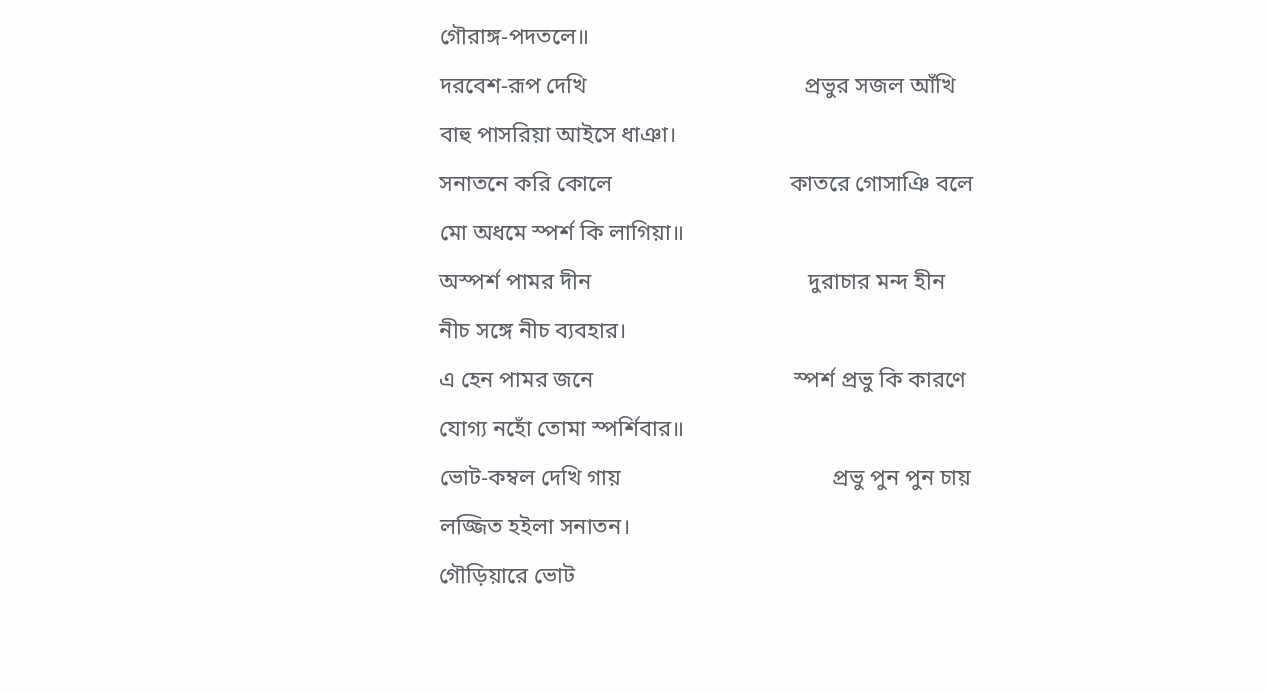গৌরাঙ্গ-পদতলে॥
দরবেশ-রূপ দেখি                                      প্রভুর সজল আঁখি
বাহু পাসরিয়া আইসে ধাঞা।
সনাতনে করি কোলে                               কাতরে গোসাঞি বলে
মো অধমে স্পর্শ কি লাগিয়া॥
অস্পর্শ পামর দীন                                      দুরাচার মন্দ হীন
নীচ সঙ্গে নীচ ব্যবহার।
এ হেন পামর জনে                                   স্পর্শ প্রভু কি কারণে
যোগ্য নহোঁ তোমা স্পর্শিবার॥
ভোট-কম্বল দেখি গায়                                     প্রভু পুন পুন চায়
লজ্জিত হইলা সনাতন।
গৌড়িয়ারে ভোট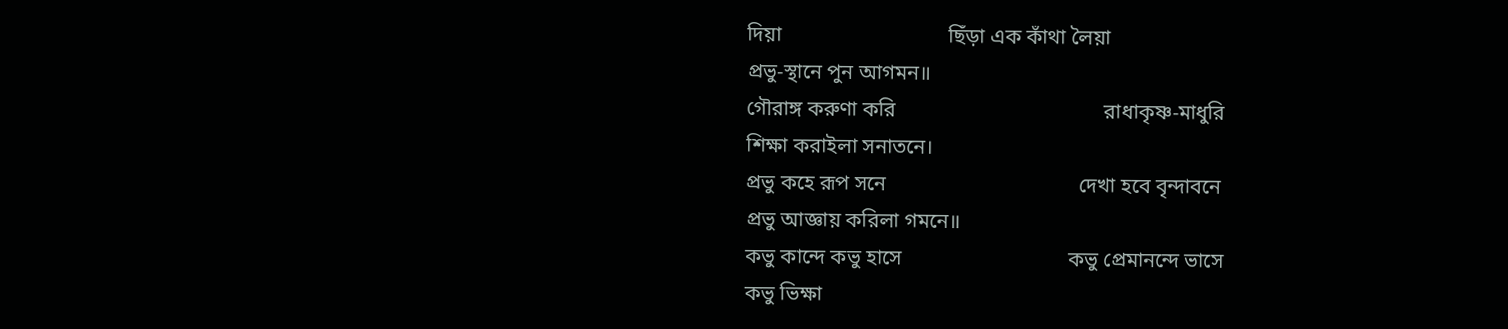দিয়া                                ছিঁড়া এক কাঁথা লৈয়া
প্রভু-স্থানে পুন আগমন॥
গৌরাঙ্গ করুণা করি                                        রাধাকৃষ্ণ-মাধুরি
শিক্ষা করাইলা সনাতনে।
প্রভু কহে রূপ সনে                                     দেখা হবে বৃন্দাবনে
প্রভু আজ্ঞায় করিলা গমনে॥
কভু কান্দে কভু হাসে                                কভু প্রেমানন্দে ভাসে
কভু ভিক্ষা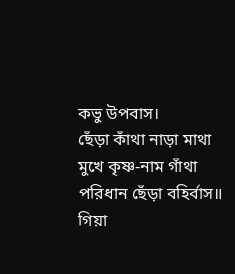কভু উপবাস।
ছেঁড়া কাঁথা নাড়া মাথা                                মুখে কৃষ্ণ-নাম গাঁথা
পরিধান ছেঁড়া বহির্বাস॥
গিয়া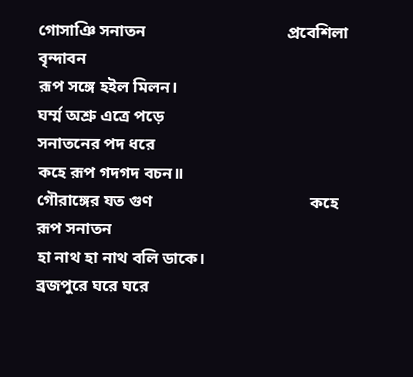গোসাঞি সনাতন                                  প্রবেশিলা বৃন্দাবন
রূপ সঙ্গে হইল মিলন।
ঘর্ম্ম অশ্রু এত্রে পড়ে                                    সনাতনের পদ ধরে
কহে রূপ গদগদ বচন॥
গৌরাঙ্গের যত গুণ                                      কহে রূপ সনাতন
হা নাথ হা নাথ বলি ডাকে।
ব্রজপুরে ঘরে ঘরে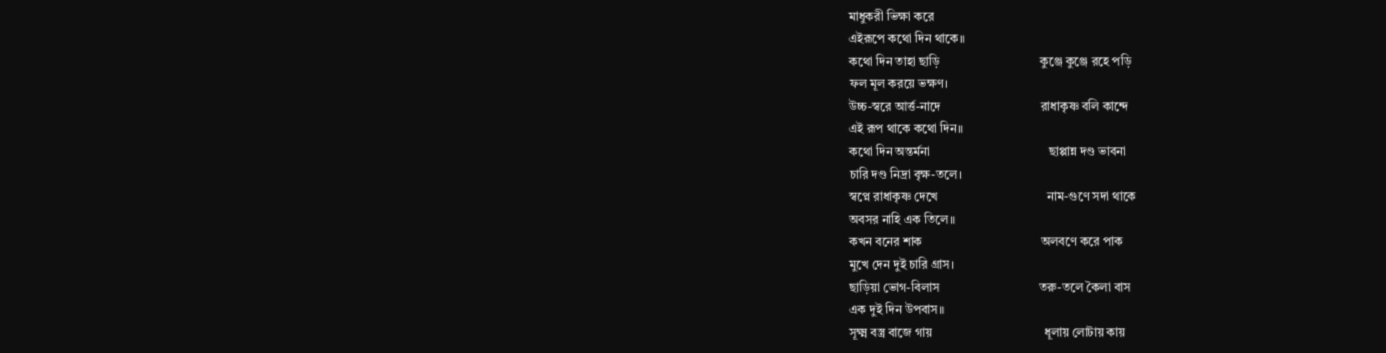মাধুকরী ভিক্ষা করে
এইরূপে কথো দিন থাকে॥
কথো দিন তাহা ছাড়ি                                কুঞ্জে কুঞ্জে রহে পড়ি
ফল মূল করয়ে ভক্ষণ।
উচ্চ-স্বরে আর্ত্ত-নাদে                                রাধাকৃষ্ণ বলি কান্দে
এই রূপ থাকে কথো দিন॥
কথো দিন অন্তর্মনা                                      ছাপ্পান্ন দণ্ড ভাবনা
চারি দণ্ড নিদ্রা বৃক্ষ-তলে।
স্বপ্নে রাধাকৃষ্ণ দেখে                                   নাম-গুণে সদা থাকে
অবসর নাহি এক তিলে॥
কখন বনের শাক                                      অলবণে করে পাক
মুখে দেন দুই চারি গ্রাস।
ছাড়িয়া ভোগ-বিলাস                                তরু-তলে কৈলা বাস
এক দুই দিন উপবাস॥
সূক্ষ্ম বস্ত্র বাজে গায়                                    ধূলায় লোটায় কায়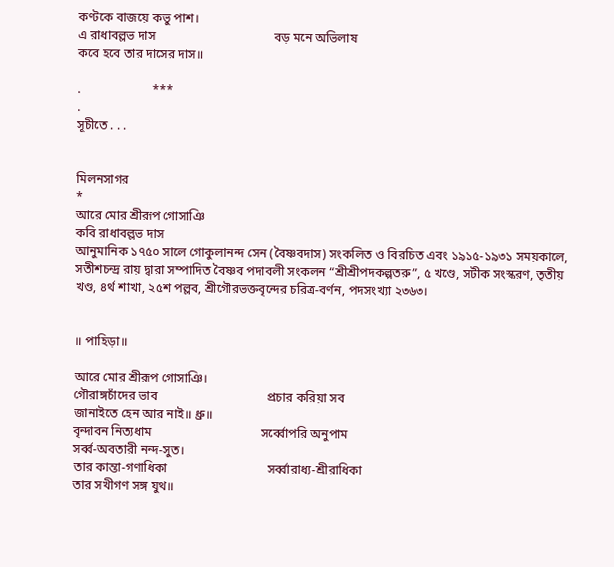কণ্টকে বাজয়ে কভু পাশ।
এ রাধাবল্লভ দাস                                      বড় মনে অভিলাষ
কবে হবে তার দাসের দাস॥

.                       ***
.
সূচীতে . . .


মিলনসাগর
*
আরে মোর শ্রীরূপ গোসাঞি
কবি রাধাবল্লভ দাস
আনুমানিক ১৭৫০ সালে গোকুলানন্দ সেন (বৈষ্ণবদাস) সংকলিত ও বিরচিত এবং ১৯১৫-১৯৩১ সময়কালে,
সতীশচন্দ্র রায় দ্বারা সম্পাদিত বৈষ্ণব পদাবলী সংকলন “শ্রীশ্রীপদকল্পতরু”, ৫ খণ্ডে, সটীক সংস্করণ, তৃতীয়
খণ্ড, ৪র্থ শাখা, ২৫শ পল্লব, শ্রীগৌরভক্তবৃন্দের চরিত্র-বর্ণন, পদসংখ্যা ২৩৬৩।


॥ পাহিড়া॥

আরে মোর শ্রীরূপ গোসাঞি।
গৌরাঙ্গচাঁদের ভাব                                   প্রচার করিয়া সব
জানাইতে হেন আর নাই॥ ধ্রু॥
বৃন্দাবন নিত্যধাম                                   সর্ব্বোপরি অনুপাম
সর্ব্ব-অবতারী নন্দ-সুত।
তার কান্তা-গণাধিকা                                সর্ব্বারাধ্য-শ্রীরাধিকা
তার সখীগণ সঙ্গ যুথ॥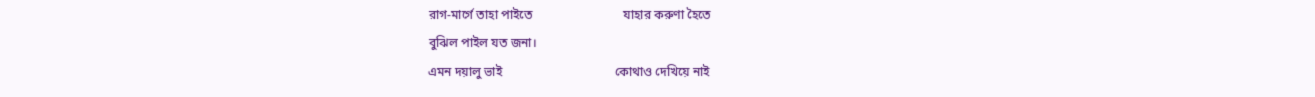রাগ-মার্গে তাহা পাইতে                             যাহার করুণা হৈতে
বুঝিল পাইল যত জনা।
এমন দয়ালু ভাই                                    কোথাও দেখিয়ে নাই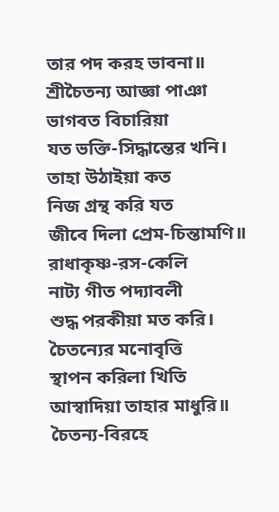তার পদ করহ ভাবনা॥
শ্রীচৈতন্য আজ্ঞা পাঞা                                ভাগবত বিচারিয়া
যত ভক্তি-সিদ্ধান্তের খনি।
তাহা উঠাইয়া কত                                   নিজ গ্রন্থ করি যত
জীবে দিলা প্রেম-চিন্তামণি॥
রাধাকৃষ্ণ-রস-কেলি                                  নাট্য গীত পদ্যাবলী
শুদ্ধ পরকীয়া মত করি।
চৈতন্যের মনোবৃত্তি                                  স্থাপন করিলা খিতি
আস্বাদিয়া তাহার মাধুরি॥
চৈতন্য-বিরহে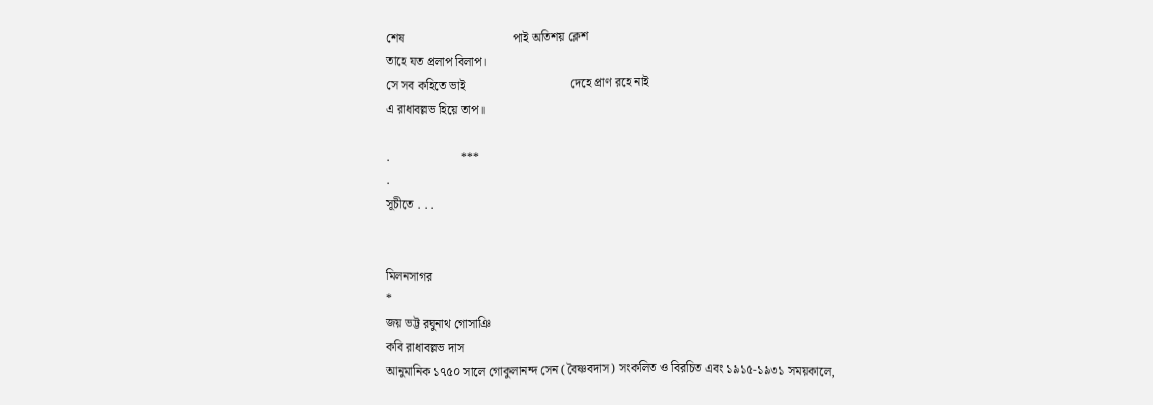শেষ                                   পাই অতিশয় ক্লেশ
তাহে যত প্রলাপ বিলাপ।
সে সব কহিতে ভাই                                  দেহে প্রাণ রহে নাই
এ রাধাবল্লভ হিয়ে তাপ॥

.                       ***
.
সূচীতে . . .


মিলনসাগর
*
জয় ভট্ট রঘুনাথ গোসাঞি
কবি রাধাবল্লভ দাস
আনুমানিক ১৭৫০ সালে গোকুলানন্দ সেন (বৈষ্ণবদাস) সংকলিত ও বিরচিত এবং ১৯১৫-১৯৩১ সময়কালে,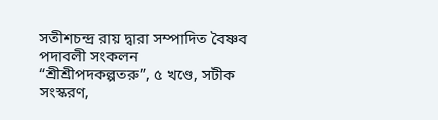সতীশচন্দ্র রায় দ্বারা সম্পাদিত বৈষ্ণব পদাবলী সংকলন “শ্রীশ্রীপদকল্পতরু”, ৫ খণ্ডে, সটীক সংস্করণ,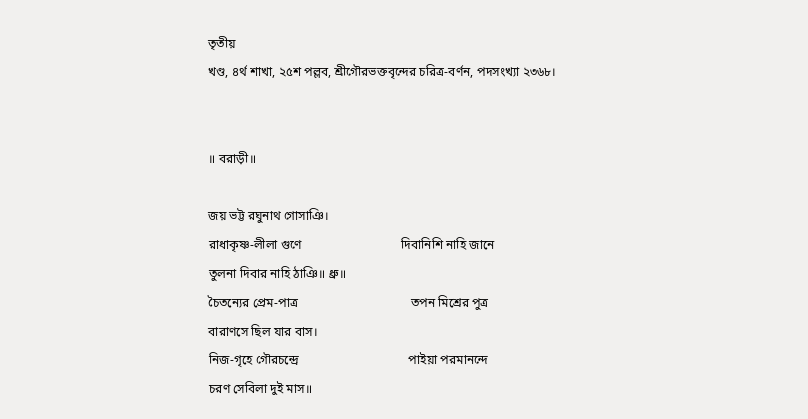তৃতীয়
খণ্ড, ৪র্থ শাখা, ২৫শ পল্লব, শ্রীগৌরভক্তবৃন্দের চরিত্র-বর্ণন, পদসংখ্যা ২৩৬৮।


॥ বরাড়ী॥

জয় ভট্ট রঘুনাথ গোসাঞি।
রাধাকৃষ্ণ-লীলা গুণে                                দিবানিশি নাহি জানে
তুলনা দিবার নাহি ঠাঞি॥ ধ্রু॥
চৈতন্যের প্রেম-পাত্র                                    তপন মিশ্রের পুত্র
বারাণসে ছিল যার বাস।
নিজ-গৃহে গৌরচন্দ্রে                                   পাইয়া পরমানন্দে
চরণ সেবিলা দুই মাস॥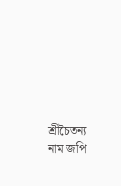শ্রীচৈতন্য নাম জপি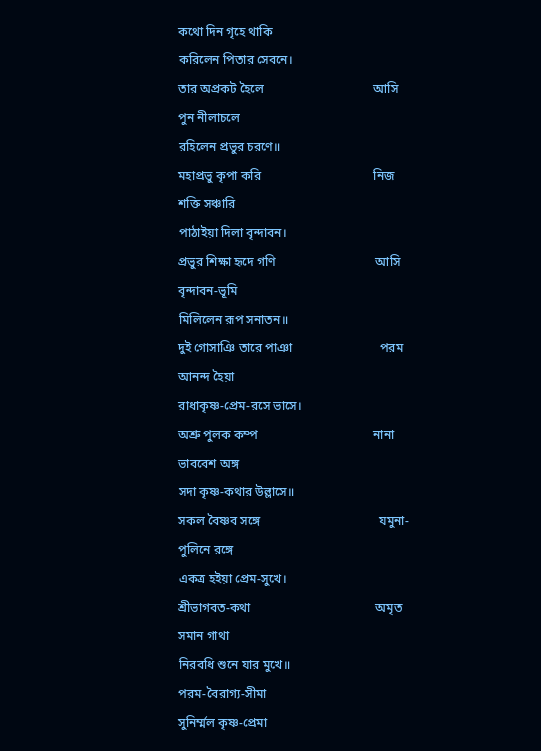কথো দিন গৃহে থাকি
করিলেন পিতার সেবনে।
তার অপ্রকট হৈলে                                   আসি পুন নীলাচলে
রহিলেন প্রভুর চরণে॥
মহাপ্রভু কৃপা করি                                    নিজ শক্তি সঞ্চারি
পাঠাইয়া দিলা বৃন্দাবন।
প্রভুর শিক্ষা হৃদে গণি                                আসি বৃন্দাবন-ভূমি
মিলিলেন রূপ সনাতন॥
দুই গোসাঞি তারে পাঞা                            পরম আনন্দ হৈয়া
রাধাকৃষ্ণ-প্রেম-রসে ভাসে।
অশ্রু পুলক কম্প                                     নানা ভাববেশ অঙ্গ
সদা কৃষ্ণ-কথার উল্লাসে॥
সকল বৈষ্ণব সঙ্গে                                      যমুনা-পুলিনে রঙ্গে
একত্র হইয়া প্রেম-সুখে।
শ্রীভাগবত-কথা                                        অমৃত সমান গাথা
নিরবধি শুনে যার মুখে॥
পরম-বৈরাগ্য-সীমা                                     সুনির্ম্মল কৃষ্ণ-প্রেমা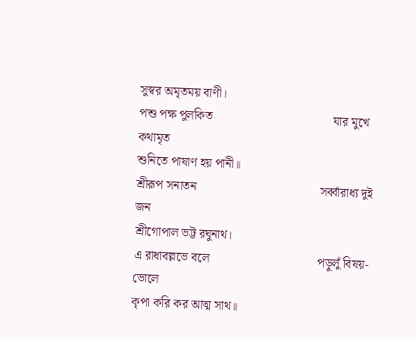সুস্বর অমৃতময় বাণী।
পশু পক্ষ পুলকিত                                       যার মুখে কথামৃত
শুনিতে পাষাণ হয় পানী॥
শ্রীরূপ সনাতন                                        সর্ব্বারাধ্য দুই জন
শ্রীগোপাল ভট্ট রঘুনাথ।
এ রাধাবল্লভে বলে                                   পড়ুলুঁ বিষয়-ভোলে
কৃপা করি কর আত্ম সাথ॥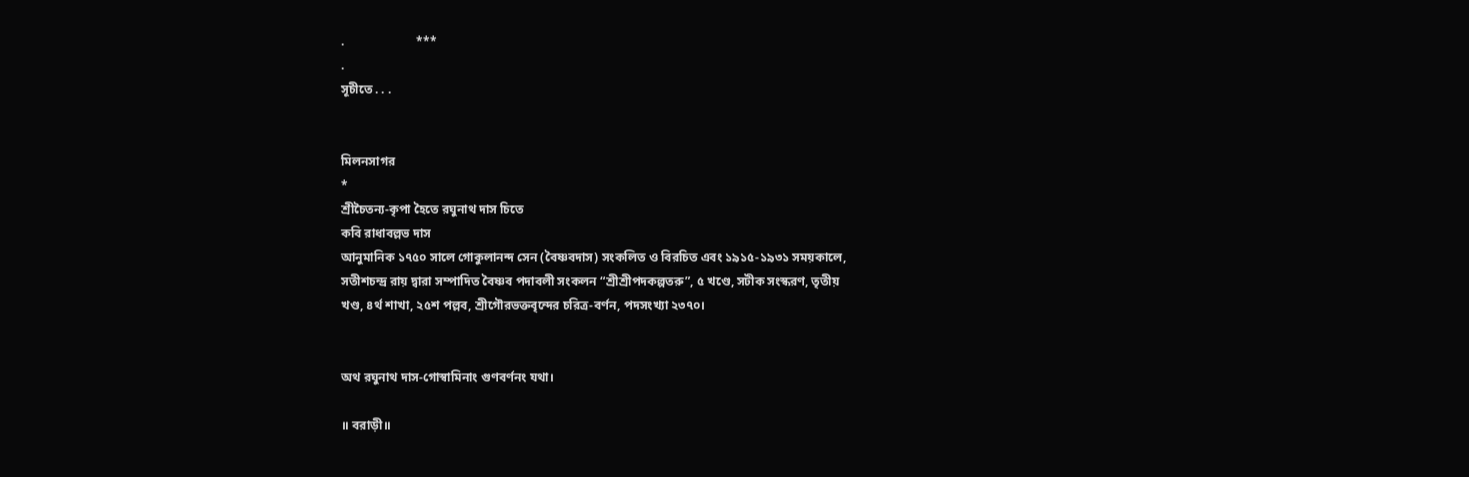.                       ***
.
সূচীতে . . .


মিলনসাগর
*
শ্রীচৈতন্য-কৃপা হৈতে রঘুনাথ দাস চিতে
কবি রাধাবল্লভ দাস
আনুমানিক ১৭৫০ সালে গোকুলানন্দ সেন (বৈষ্ণবদাস) সংকলিত ও বিরচিত এবং ১৯১৫-১৯৩১ সময়কালে,
সতীশচন্দ্র রায় দ্বারা সম্পাদিত বৈষ্ণব পদাবলী সংকলন “শ্রীশ্রীপদকল্পতরু”, ৫ খণ্ডে, সটীক সংস্করণ, তৃতীয়
খণ্ড, ৪র্থ শাখা, ২৫শ পল্লব, শ্রীগৌরভক্তবৃন্দের চরিত্র-বর্ণন, পদসংখ্যা ২৩৭০।


অথ রঘুনাথ দাস-গোস্বামিনাং গুণবর্ণনং যথা।

॥ বরাড়ী॥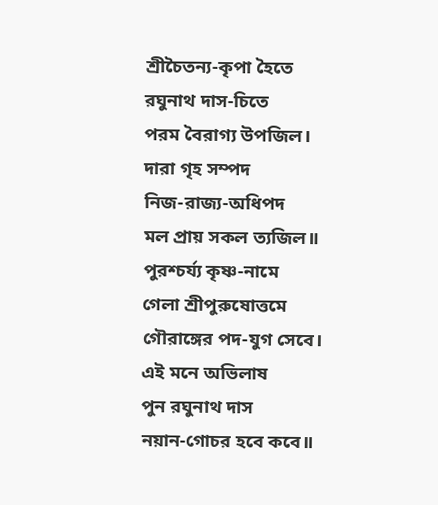শ্রীচৈতন্য-কৃপা হৈতে                                   রঘুনাথ দাস-চিতে
পরম বৈরাগ্য উপজিল।
দারা গৃহ সম্পদ                                        নিজ-রাজ্য-অধিপদ
মল প্রায় সকল ত্যজিল॥
পুরশ্চর্য্য কৃষ্ণ-নামে                                  গেলা শ্রীপুরুষোত্তমে
গৌরাঙ্গের পদ-যুগ সেবে।
এই মনে অভিলাষ                                        পুন রঘুনাথ দাস
নয়ান-গোচর হবে কবে॥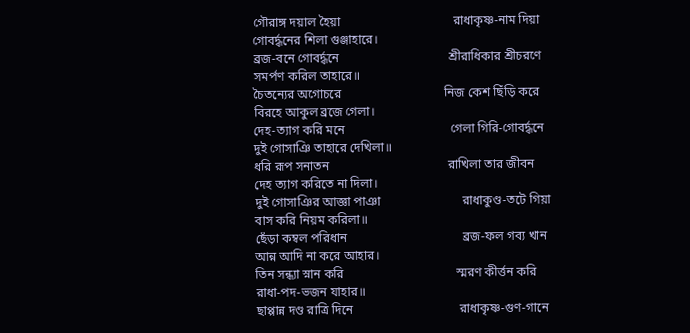গৌরাঙ্গ দয়াল হৈয়া                                    রাধাকৃষ্ণ-নাম দিয়া
গোবর্দ্ধনের শিলা গুঞ্জাহারে।
ব্রজ-বনে গোবর্দ্ধনে                                   শ্রীরাধিকার শ্রীচরণে
সমর্পণ করিল তাহারে॥
চৈতন্যের অগোচরে                                 নিজ কেশ ছিঁড়ি করে
বিরহে আকুল ব্রজে গেলা।
দেহ-ত্যাগ করি মনে                                  গেলা গিরি-গোবর্দ্ধনে
দুই গোসাঞি তাহারে দেখিলা॥
ধরি রূপ সনাতন                                      রাখিলা তার জীবন
দেহ ত্যাগ করিতে না দিলা।
দুই গোসাঞির আজ্ঞা পাঞা                          রাধাকুণ্ড-তটে গিয়া
বাস করি নিয়ম করিলা॥
ছেঁড়া কম্বল পরিধান                                     ব্রজ-ফল গব্য খান
আন্ন আদি না করে আহার।
তিন সন্ধ্যা স্নান করি                                    স্মরণ কীর্ত্তন করি
রাধা-পদ-ভজন যাহার॥
ছাপ্পান্ন দণ্ড রাত্রি দিনে                                  রাধাকৃষ্ণ-গুণ-গানে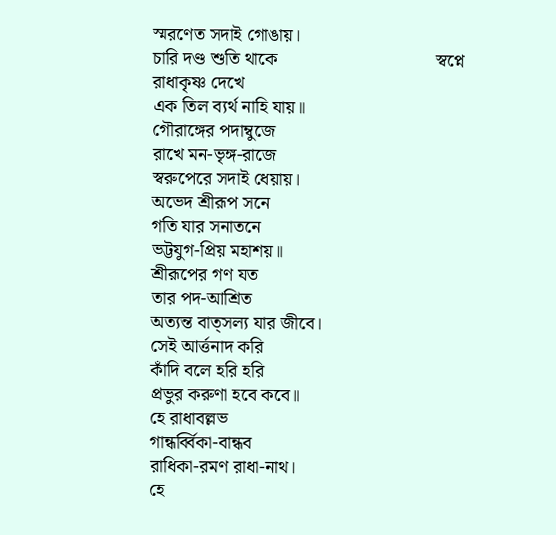স্মরণেত সদাই গোঙায়।
চারি দণ্ড শুতি থাকে                                  স্বপ্নে রাধাকৃষ্ণ দেখে
এক তিল ব্যর্থ নাহি যায়॥
গৌরাঙ্গের পদাম্বুজে                                     রাখে মন-ভৃঙ্গ-রাজে
স্বরুপেরে সদাই ধেয়ায়।
অভেদ শ্রীরূপ সনে                                      গতি যার সনাতনে
ভট্টযুগ-প্রিয় মহাশয়॥
শ্রীরূপের গণ যত                                          তার পদ-আশ্রিত
অত্যন্ত বাত্সল্য যার জীবে।
সেই আর্ত্তনাদ করি                                      কাঁদি বলে হরি হরি
প্রভুর করুণা হবে কবে॥
হে রাধাবল্লভ                                                গান্ধর্ব্বিকা-বান্ধব
রাধিকা-রমণ রাধা-নাথ।
হে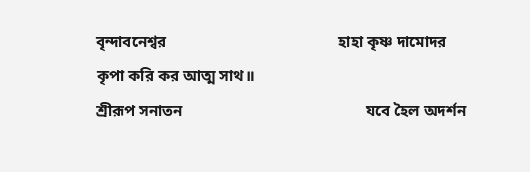বৃন্দাবনেশ্বর                                            হাহা কৃষ্ণ দামোদর
কৃপা করি কর আত্ম সাথ॥
শ্রীরূপ সনাতন                                               যবে হৈল অদর্শন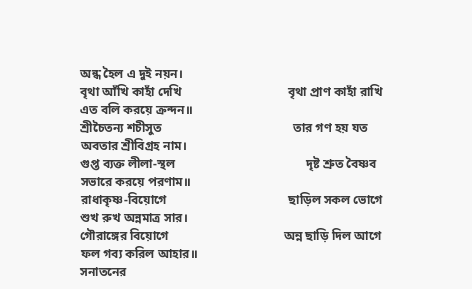অন্ধ হৈল এ দুই নয়ন।
বৃথা আঁখি কাহাঁ দেখি                                  বৃথা প্রাণ কাহাঁ রাখি
এত বলি করয়ে ক্রন্দন॥
শ্রীচৈতন্য শচীসুত                                          তার গণ হয় যত
অবতার শ্রীবিগ্রহ নাম।
গুপ্ত ব্যক্ত লীলা-স্থল                                          দৃষ্ট শ্রুত বৈষ্ণব
সভারে করয়ে পরণাম॥
রাধাকৃষ্ণ-বিয়োগে                                       ছাড়িল সকল ভোগে
শুখ রুখ অন্নমাত্র সার।
গৌরাঙ্গের বিয়োগে                                     অন্ন ছাড়ি দিল আগে
ফল গব্য করিল আহার॥
সনাতনের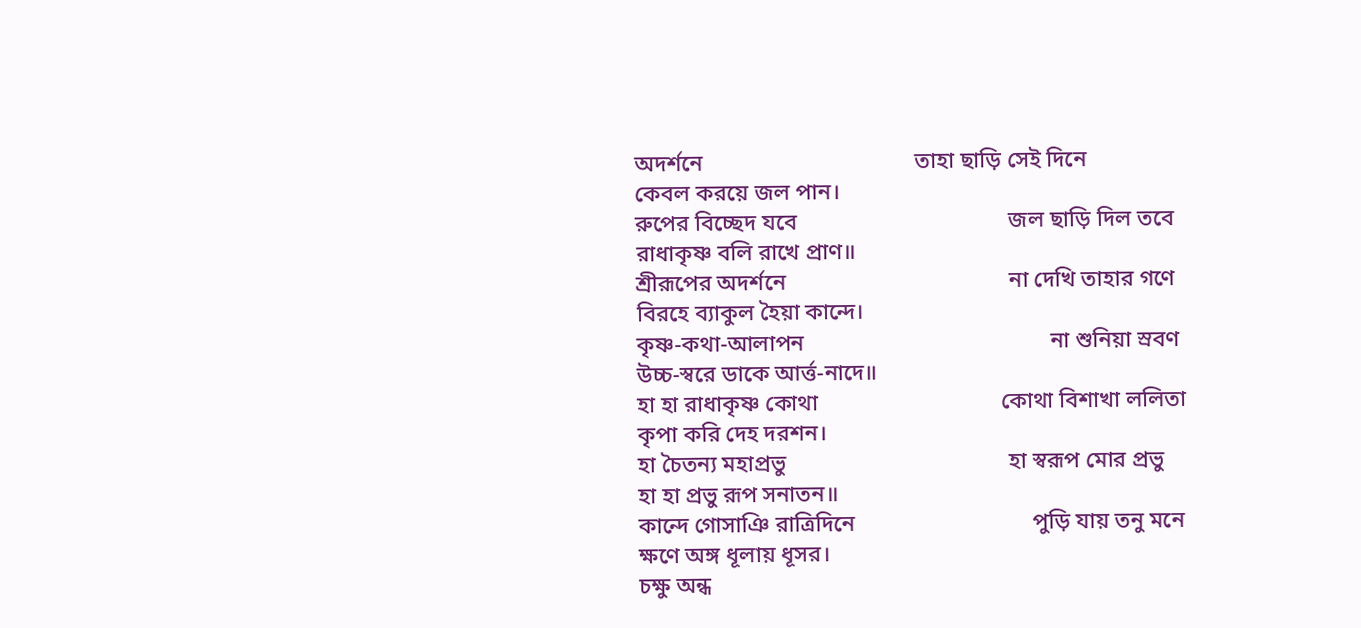অদর্শনে                                     তাহা ছাড়ি সেই দিনে
কেবল করয়ে জল পান।
রুপের বিচ্ছেদ যবে                                     জল ছাড়ি দিল তবে
রাধাকৃষ্ণ বলি রাখে প্রাণ॥
শ্রীরূপের অদর্শনে                                       না দেখি তাহার গণে
বিরহে ব্যাকুল হৈয়া কান্দে।
কৃষ্ণ-কথা-আলাপন                                           না শুনিয়া স্রবণ
উচ্চ-স্বরে ডাকে আর্ত্ত-নাদে॥
হা হা রাধাকৃষ্ণ কোথা                                কোথা বিশাখা ললিতা
কৃপা করি দেহ দরশন।
হা চৈতন্য মহাপ্রভু                                       হা স্বরূপ মোর প্রভু
হা হা প্রভু রূপ সনাতন॥
কান্দে গোসাঞি রাত্রিদিনে                               পুড়ি যায় তনু মনে
ক্ষণে অঙ্গ ধূলায় ধূসর।
চক্ষু অন্ধ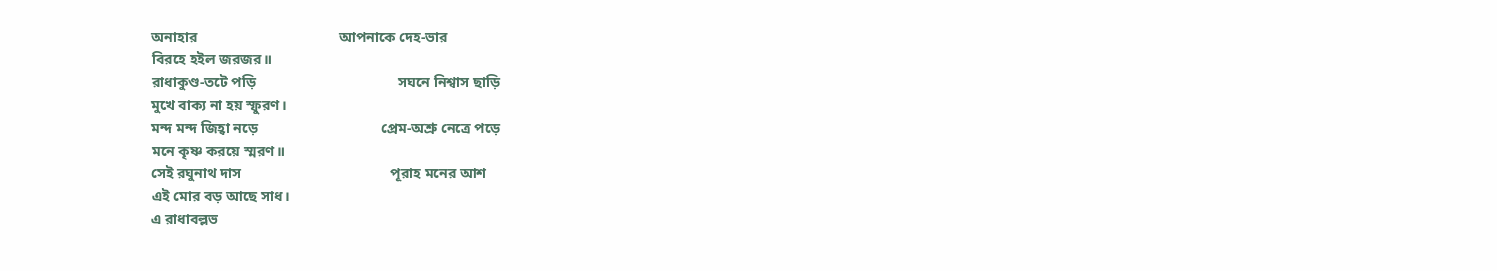অনাহার                                       আপনাকে দেহ-ভার
বিরহে হইল জরজর॥
রাধাকুণ্ড-তটে পড়ি                                       সঘনে নিশ্বাস ছাড়ি
মুখে বাক্য না হয় স্ফুরণ।
মন্দ মন্দ জিহ্বা নড়ে                                  প্রেম-অশ্রু নেত্রে পড়ে
মনে কৃষ্ণ করয়ে স্মরণ॥
সেই রঘুনাথ দাস                                         পূরাহ মনের আশ
এই মোর বড় আছে সাধ।
এ রাধাবল্লভ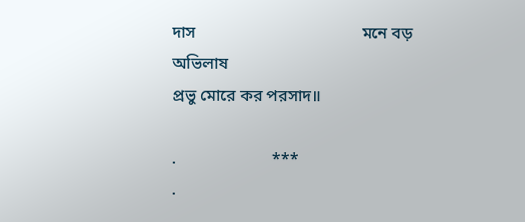দাস                                        মনে বড় অভিলাষ
প্রভু মোরে কর পরসাদ॥

.                       ***
.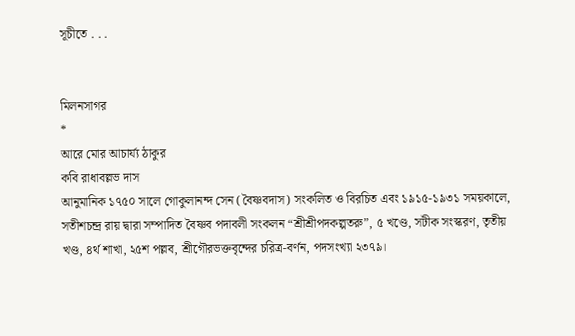সূচীতে . . .


মিলনসাগর
*
আরে মোর আচার্য্য ঠাকুর
কবি রাধাবল্লভ দাস
আনুমানিক ১৭৫০ সালে গোকুলানন্দ সেন (বৈষ্ণবদাস) সংকলিত ও বিরচিত এবং ১৯১৫-১৯৩১ সময়কালে,
সতীশচন্দ্র রায় দ্বারা সম্পাদিত বৈষ্ণব পদাবলী সংকলন “শ্রীশ্রীপদকল্পতরু”, ৫ খণ্ডে, সটীক সংস্করণ, তৃতীয়
খণ্ড, ৪র্থ শাখা, ২৫শ পল্লব, শ্রীগৌরভক্তবৃন্দের চরিত্র-বর্ণন, পদসংখ্যা ২৩৭৯।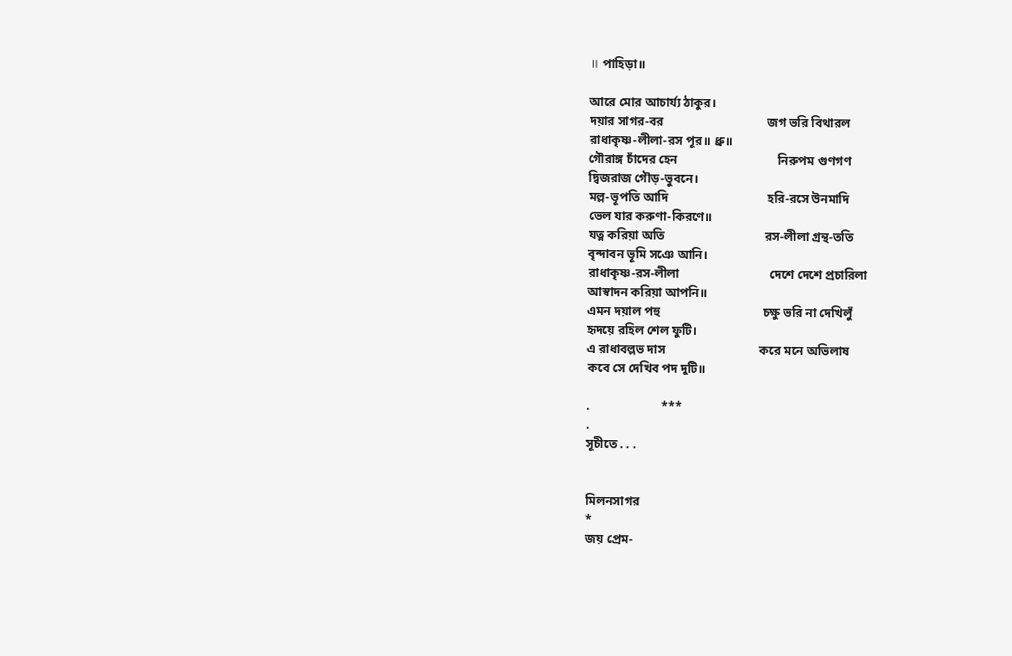॥ পাহিড়া॥

আরে মোর আচার্য্য ঠাকুর।
দয়ার সাগর-বর                                 জগ ভরি বিথারল
রাধাকৃষ্ণ-লীলা-রস পূর॥ ধ্রু॥
গৌরাঙ্গ চাঁদের হেন                                নিরুপম গুণগণ
দ্বিজরাজ গৌড়-ভুবনে।
মল্ল-ভূপতি আদি                                হরি-রসে উনমাদি
ভেল যার করুণা-কিরণে॥
যত্ন করিয়া অতি                                রস-লীলা গ্রন্থ-ততি
বৃন্দাবন ভূমি সঞে আনি।
রাধাকৃষ্ণ-রস-লীলা                             দেশে দেশে প্রচারিলা
আস্বাদন করিয়া আপনি॥
এমন দয়াল পহু                                 চক্ষু ভরি না দেখিলুঁ
হৃদয়ে রহিল শেল ফুটি।
এ রাধাবল্লভ দাস                              করে মনে অভিলাষ
কবে সে দেখিব পদ দুটি॥

.                       ***
.
সূচীতে . . .


মিলনসাগর
*
জয় প্রেম-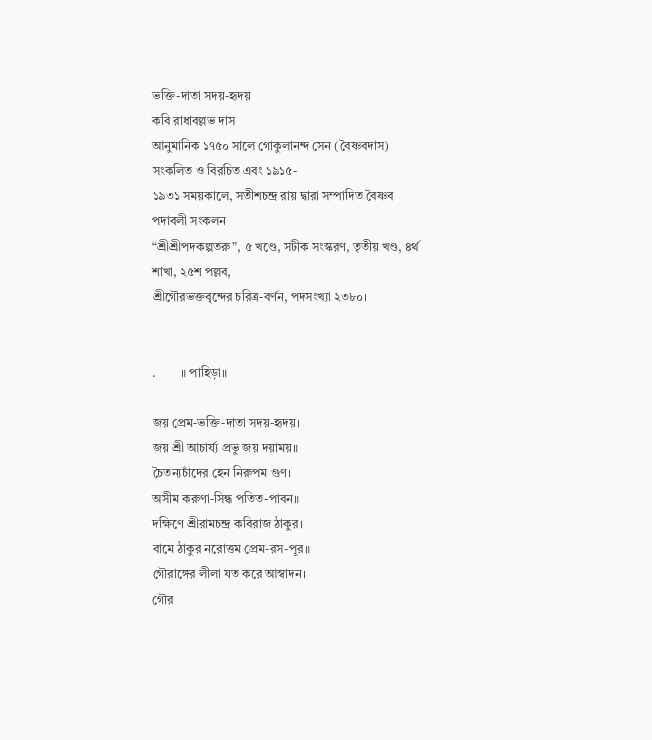ভক্তি-দাতা সদয়-হৃদয়
কবি রাধাবল্লভ দাস
আনুমানিক ১৭৫০ সালে গোকুলানন্দ সেন (বৈষ্ণবদাস) সংকলিত ও বিরচিত এবং ১৯১৫-
১৯৩১ সময়কালে, সতীশচন্দ্র রায় দ্বারা সম্পাদিত বৈষ্ণব পদাবলী সংকলন
“শ্রীশ্রীপদকল্পতরু”, ৫ খণ্ডে, সটীক সংস্করণ, তৃতীয় খণ্ড, ৪র্থ শাখা, ২৫শ পল্লব,
শ্রীগৌরভক্তবৃন্দের চরিত্র-বর্ণন, পদসংখ্যা ২৩৮০।


.        ॥ পাহিড়া॥

জয় প্রেম-ভক্তি-দাতা সদয়-হৃদয়।
জয় শ্রী আচার্য্য প্রভু জয় দয়াময়॥
চৈতন্যচাঁদের হেন নিরুপম গুণ।
অসীম করুণা-সিন্ধ পতিত-পাবন॥
দক্ষিণে শ্রীরামচন্দ্র কবিরাজ ঠাকুর।
বামে ঠাকুর নরোত্তম প্রেম-রস-পূর॥
গৌরাঙ্গের লীলা যত করে আস্বাদন।
গৌর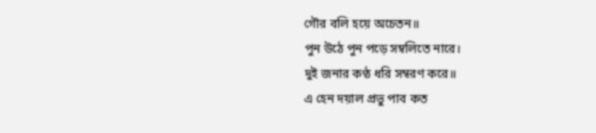গৌর বলি হয়ে অচেতন॥
পুন উঠে পুন পড়ে সম্বলিতে নারে।
দুই জনার কণ্ঠ ধরি সম্বরণ করে॥
এ হেন দয়াল প্রভু পাব কত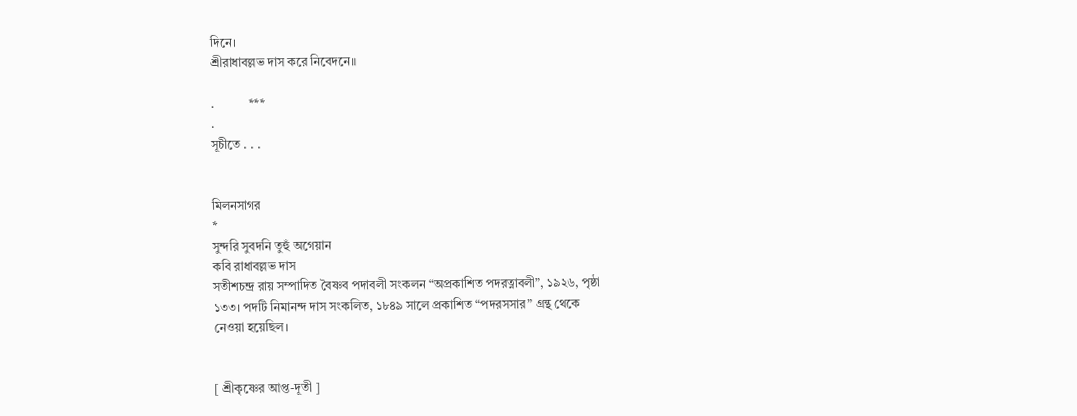দিনে।
শ্রীরাধাবল্লভ দাস করে নিবেদনে॥

.           ***
.
সূচীতে . . .


মিলনসাগর
*
সুন্দরি সুবদনি তুহুঁ অগেয়ান
কবি রাধাবল্লভ দাস
সতীশচন্দ্র রায় সম্পাদিত বৈষ্ণব পদাবলী সংকলন “অপ্রকাশিত পদরত্নাবলী”, ১৯২৬, পৃষ্ঠা
১৩৩। পদটি নিমানন্দ দাস সংকলিত, ১৮৪৯ সালে প্রকাশিত “পদরসসার” গ্রন্থ থেকে
নেওয়া হয়েছিল।


[ শ্রীকৃষ্ণের আপ্ত-দূতী ]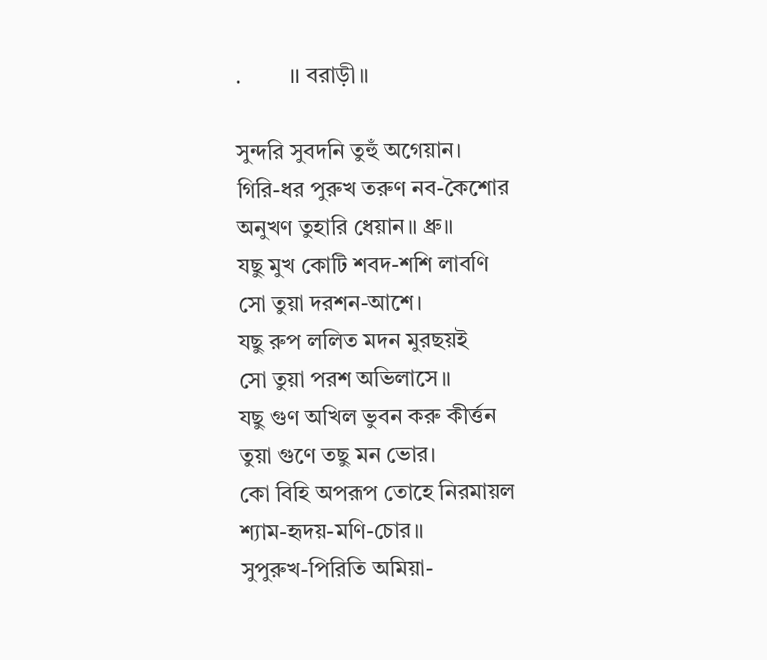.        ॥ বরাড়ী॥

সুন্দরি সুবদনি তুহুঁ অগেয়ান।
গিরি-ধর পুরুখ তরুণ নব-কৈশোর
অনুখণ তুহারি ধেয়ান॥ ধ্রু॥
যছু মুখ কোটি শবদ-শশি লাবণি
সো তুয়া দরশন-আশে।
যছু রুপ ললিত মদন মুরছয়ই
সো তুয়া পরশ অভিলাসে॥
যছু গুণ অখিল ভুবন করু কীর্ত্তন
তুয়া গুণে তছু মন ভোর।
কো বিহি অপরূপ তোহে নিরমায়ল
শ্যাম-হৃদয়-মণি-চোর॥
সুপুরুখ-পিরিতি অমিয়া-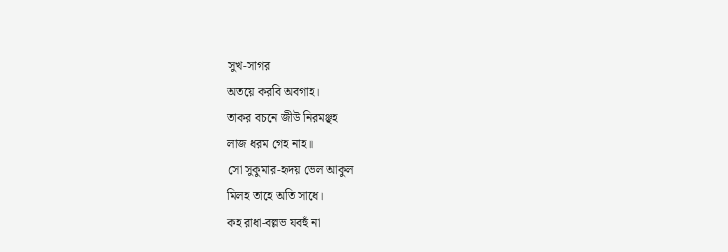সুখ-সাগর
অতয়ে করবি অবগাহ।
তাকর বচনে জীউ নিরমঞ্ছহ
লাজ ধরম গেহ নাহ॥
সো সুকুমার-হৃদয় ভেল আকুল
মিলহ তাহে অতি সাধে।
কহ রাধা-বল্লভ যবহুঁ না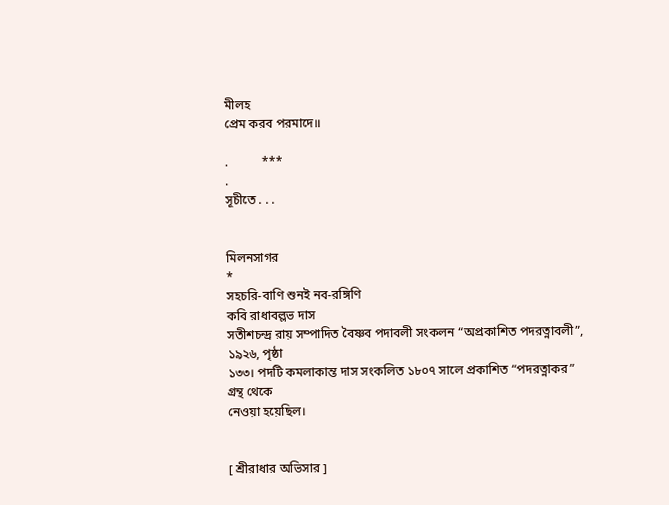মীলহ
প্রেম করব পরমাদে॥

.           ***
.
সূচীতে . . .


মিলনসাগর
*
সহচরি-বাণি শুনই নব-রঙ্গিণি
কবি রাধাবল্লভ দাস
সতীশচন্দ্র রায় সম্পাদিত বৈষ্ণব পদাবলী সংকলন “অপ্রকাশিত পদরত্নাবলী”, ১৯২৬, পৃষ্ঠা
১৩৩। পদটি কমলাকান্ত দাস সংকলিত ১৮০৭ সালে প্রকাশিত “পদরত্নাকর” গ্রন্থ থেকে
নেওয়া হয়েছিল।


[ শ্রীরাধার অভিসার ]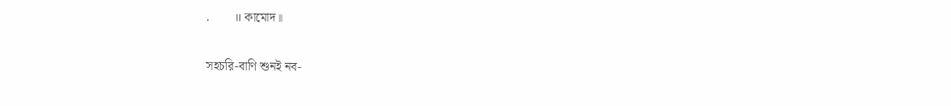.        ॥ কামোদ॥

সহচরি-বাণি শুনই নব-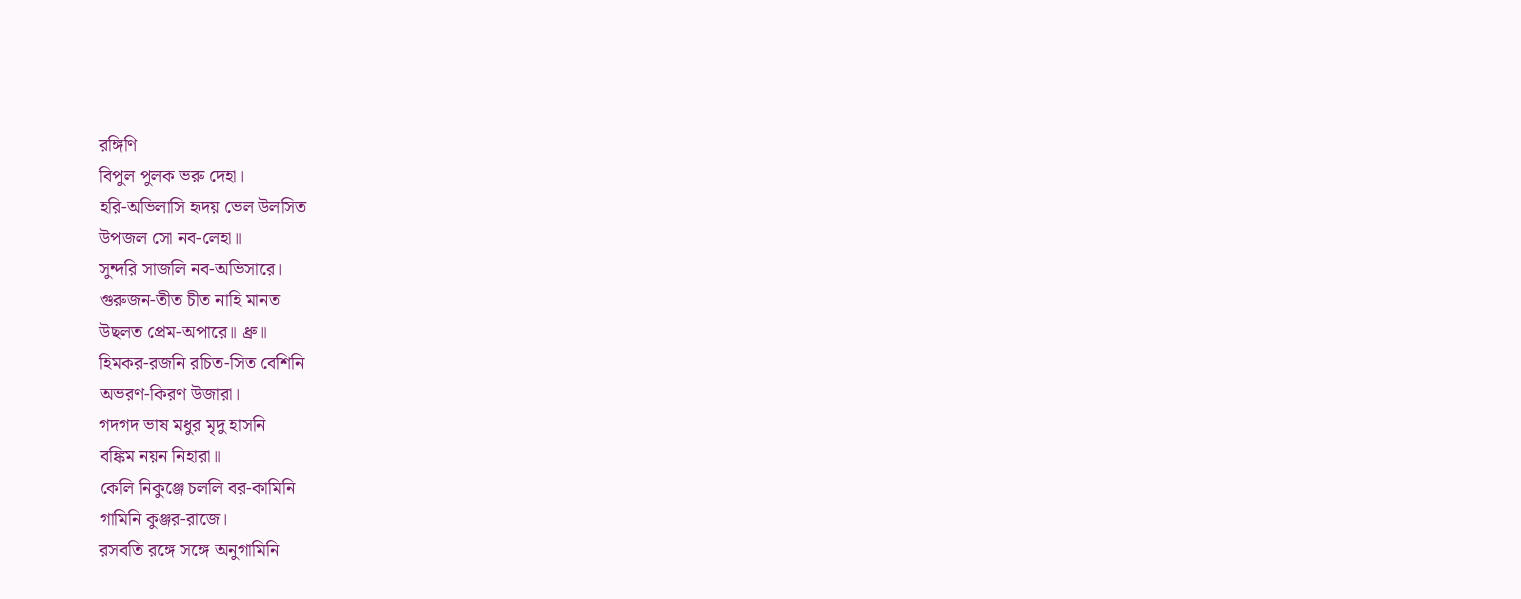রঙ্গিণি
বিপুল পুলক ভরু দেহা।
হরি-অভিলাসি হৃদয় ভেল উলসিত
উপজল সো নব-লেহা॥
সুন্দরি সাজলি নব-অভিসারে।
গুরুজন-তীত চীত নাহি মানত
উছলত প্রেম-অপারে॥ ধ্রু॥
হিমকর-রজনি রচিত-সিত বেশিনি
অভরণ-কিরণ উজারা।
গদগদ ভাষ মধুর মৃদু হাসনি
বঙ্কিম নয়ন নিহারা॥
কেলি নিকুঞ্জে চললি বর-কামিনি
গামিনি কুঞ্জর-রাজে।
রসবতি রঙ্গে সঙ্গে অনুগামিনি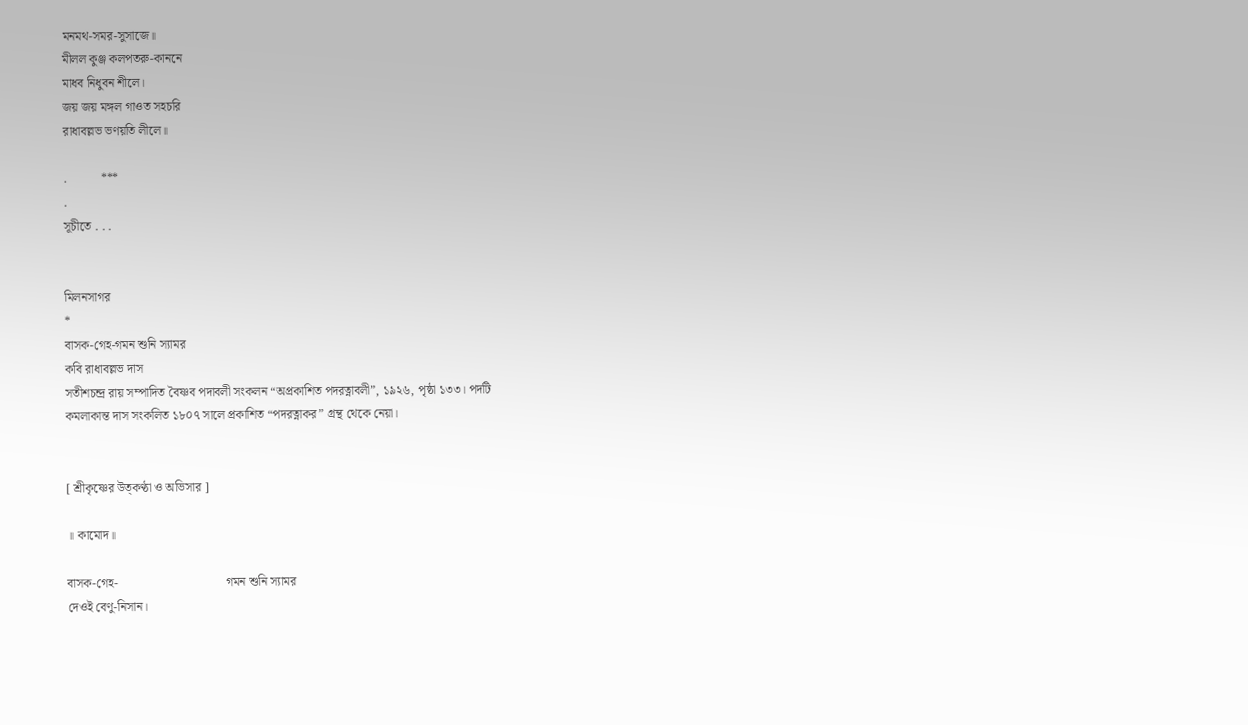মনমথ-সমর-সুসাজে॥
মীলল কুঞ্জ কলপতরু-কাননে
মাধব নিধুবন শীলে।
জয় জয় মঙ্গল গাওত সহচরি
রাধাবল্লভ ভণয়তি লীলে॥

.           ***
.
সূচীতে . . .


মিলনসাগর
*
বাসক-গেহ-গমন শুনি স্যামর
কবি রাধাবল্লভ দাস
সতীশচন্দ্র রায় সম্পাদিত বৈষ্ণব পদাবলী সংকলন “অপ্রকাশিত পদরত্নাবলী”, ১৯২৬, পৃষ্ঠা ১৩৩। পদটি
কমলাকান্ত দাস সংকলিত ১৮০৭ সালে প্রকাশিত “পদরত্নাকর” গ্রন্থ থেকে নেয়া।


[ শ্রীকৃষ্ণের উত্কণ্ঠা ও অভিসার ]

॥ কামোদ॥

বাসক-গেহ-                                   গমন শুনি স্যামর
দেওই বেণু-নিসান।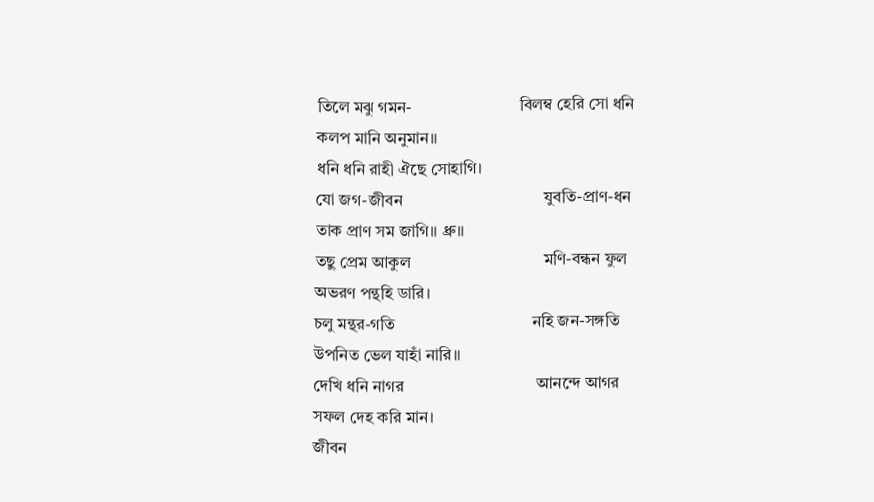তিলে মঝু গমন-                          বিলম্ব হেরি সো ধনি
কলপ মানি অনুমান॥
ধনি ধনি রাহী ঐছে সোহাগি।
যো জগ-জীবন                                  যুবতি-প্রাণ-ধন
তাক প্রাণ সম জাগি॥ ধ্রু॥
তছু প্রেম আকুল                                মণি-বন্ধন ফুল
অভরণ পন্থহি ডারি।
চলু মন্থর-গতি                                 নহি জন-সঙ্গতি
উপনিত ভেল যাহাঁ নারি॥
দেখি ধনি নাগর                                আনন্দে আগর
সফল দেহ করি মান।
জীবন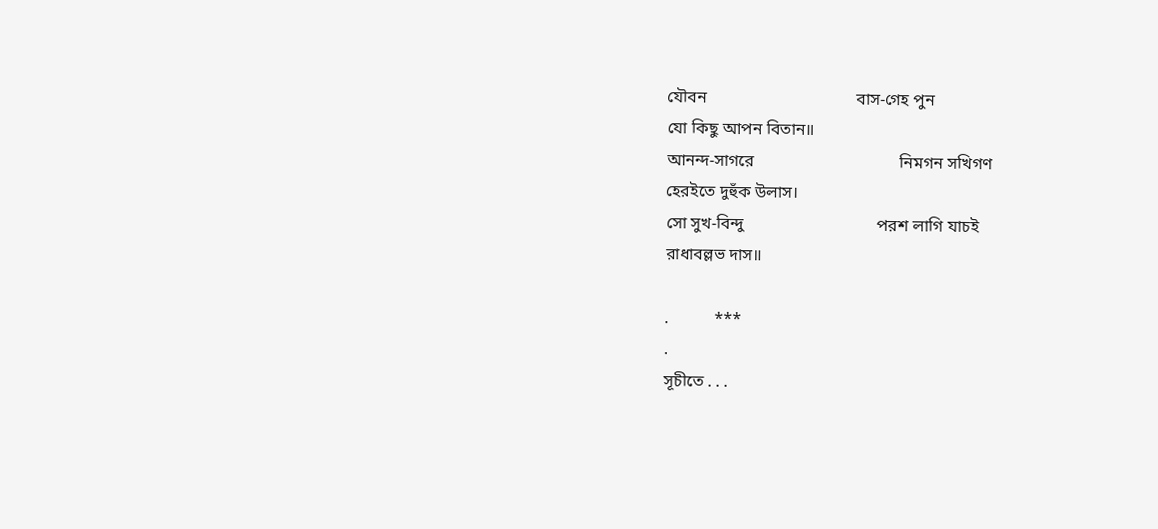যৌবন                                    বাস-গেহ পুন
যো কিছু আপন বিতান॥
আনন্দ-সাগরে                                   নিমগন সখিগণ
হেরইতে দুহুঁক উলাস।
সো সুখ-বিন্দু                                পরশ লাগি যাচই
রাধাবল্লভ দাস॥

.           ***
.
সূচীতে . . .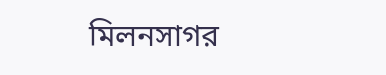মিলনসাগর